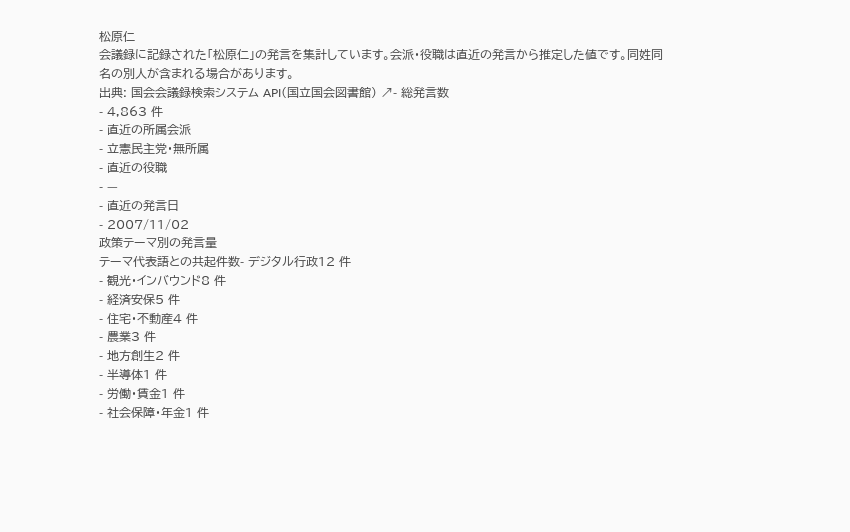松原仁
会議録に記録された「松原仁」の発言を集計しています。会派・役職は直近の発言から推定した値です。同姓同名の別人が含まれる場合があります。
出典: 国会会議録検索システム API(国立国会図書館) ↗- 総発言数
- 4,863 件
- 直近の所属会派
- 立憲民主党・無所属
- 直近の役職
- —
- 直近の発言日
- 2007/11/02
政策テーマ別の発言量
テーマ代表語との共起件数- デジタル行政12 件
- 観光・インバウンド8 件
- 経済安保5 件
- 住宅・不動産4 件
- 農業3 件
- 地方創生2 件
- 半導体1 件
- 労働・賃金1 件
- 社会保障・年金1 件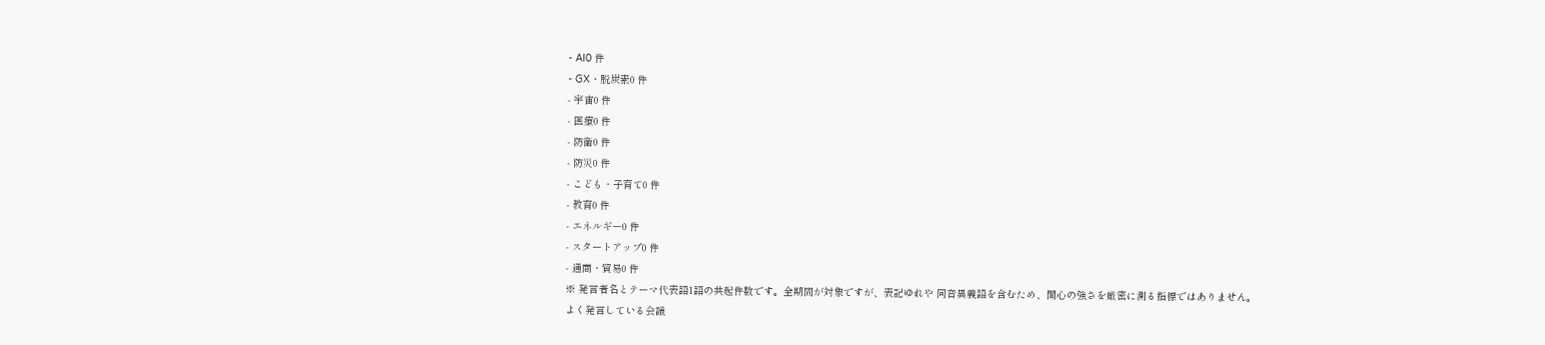- AI0 件
- GX・脱炭素0 件
- 宇宙0 件
- 医療0 件
- 防衛0 件
- 防災0 件
- こども・子育て0 件
- 教育0 件
- エネルギー0 件
- スタートアップ0 件
- 通商・貿易0 件
※ 発言者名とテーマ代表語1語の共起件数です。全期間が対象ですが、表記ゆれや 同音異義語を含むため、関心の強さを厳密に測る指標ではありません。
よく発言している会議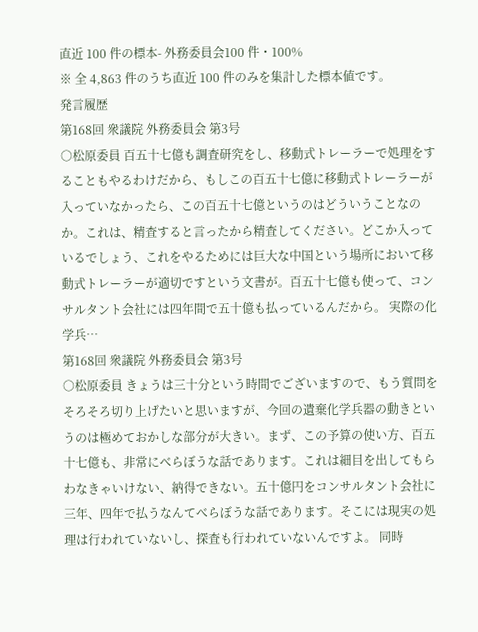直近 100 件の標本- 外務委員会100 件・100%
※ 全 4,863 件のうち直近 100 件のみを集計した標本値です。
発言履歴
第168回 衆議院 外務委員会 第3号
○松原委員 百五十七億も調査研究をし、移動式トレーラーで処理をすることもやるわけだから、もしこの百五十七億に移動式トレーラーが入っていなかったら、この百五十七億というのはどういうことなのか。これは、精査すると言ったから精査してください。どこか入っているでしょう、これをやるためには巨大な中国という場所において移動式トレーラーが適切ですという文書が。百五十七億も使って、コンサルタント会社には四年間で五十億も払っているんだから。 実際の化学兵…
第168回 衆議院 外務委員会 第3号
○松原委員 きょうは三十分という時間でございますので、もう質問をそろそろ切り上げたいと思いますが、今回の遺棄化学兵器の動きというのは極めておかしな部分が大きい。まず、この予算の使い方、百五十七億も、非常にべらぼうな話であります。これは細目を出してもらわなきゃいけない、納得できない。五十億円をコンサルタント会社に三年、四年で払うなんてべらぼうな話であります。そこには現実の処理は行われていないし、探査も行われていないんですよ。 同時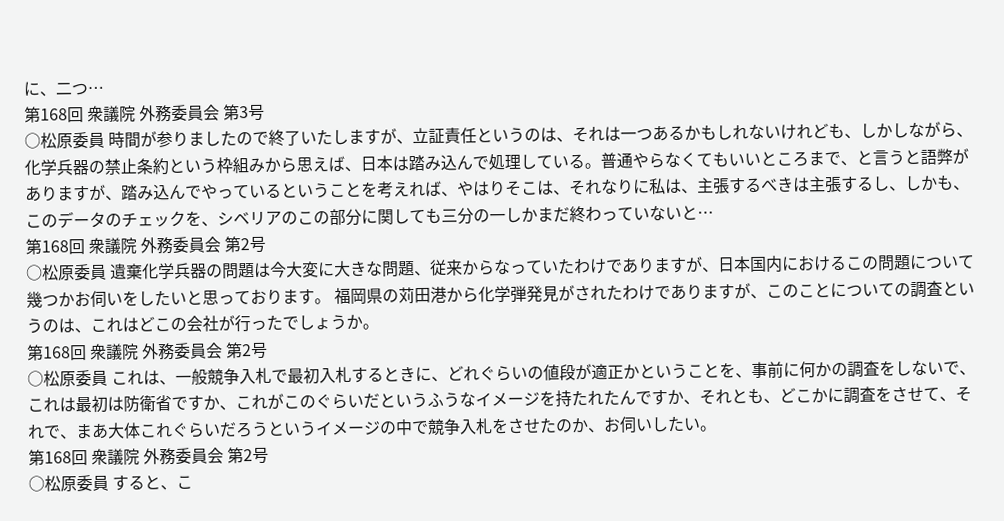に、二つ…
第168回 衆議院 外務委員会 第3号
○松原委員 時間が参りましたので終了いたしますが、立証責任というのは、それは一つあるかもしれないけれども、しかしながら、化学兵器の禁止条約という枠組みから思えば、日本は踏み込んで処理している。普通やらなくてもいいところまで、と言うと語弊がありますが、踏み込んでやっているということを考えれば、やはりそこは、それなりに私は、主張するべきは主張するし、しかも、このデータのチェックを、シベリアのこの部分に関しても三分の一しかまだ終わっていないと…
第168回 衆議院 外務委員会 第2号
○松原委員 遺棄化学兵器の問題は今大変に大きな問題、従来からなっていたわけでありますが、日本国内におけるこの問題について幾つかお伺いをしたいと思っております。 福岡県の苅田港から化学弾発見がされたわけでありますが、このことについての調査というのは、これはどこの会社が行ったでしょうか。
第168回 衆議院 外務委員会 第2号
○松原委員 これは、一般競争入札で最初入札するときに、どれぐらいの値段が適正かということを、事前に何かの調査をしないで、これは最初は防衛省ですか、これがこのぐらいだというふうなイメージを持たれたんですか、それとも、どこかに調査をさせて、それで、まあ大体これぐらいだろうというイメージの中で競争入札をさせたのか、お伺いしたい。
第168回 衆議院 外務委員会 第2号
○松原委員 すると、こ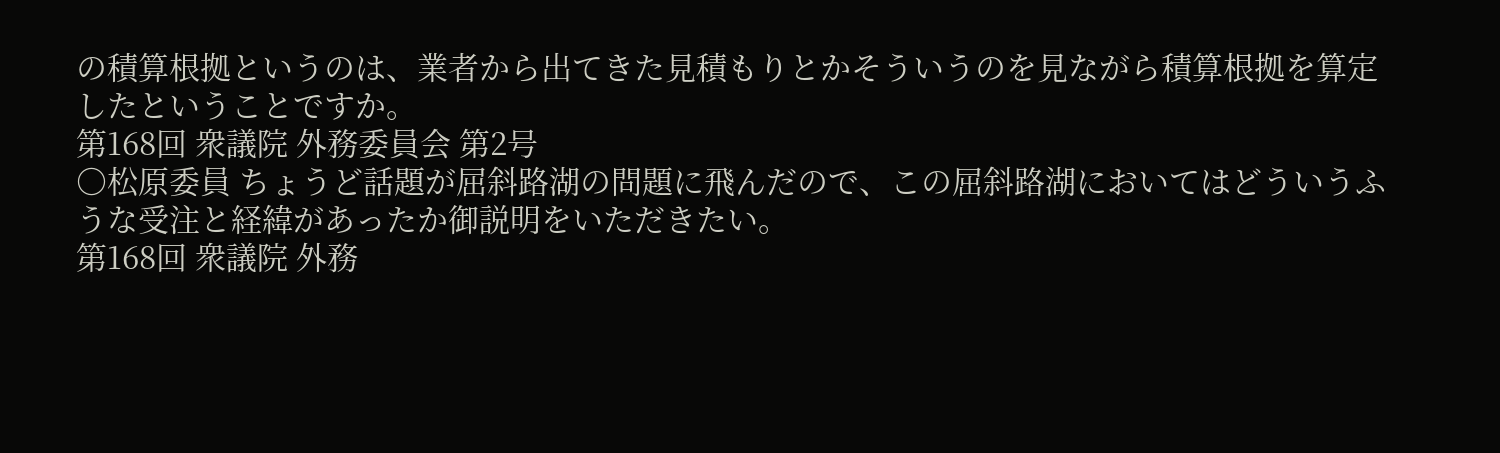の積算根拠というのは、業者から出てきた見積もりとかそういうのを見ながら積算根拠を算定したということですか。
第168回 衆議院 外務委員会 第2号
○松原委員 ちょうど話題が屈斜路湖の問題に飛んだので、この屈斜路湖においてはどういうふうな受注と経緯があったか御説明をいただきたい。
第168回 衆議院 外務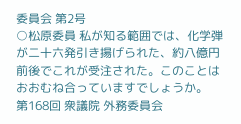委員会 第2号
○松原委員 私が知る範囲では、化学弾が二十六発引き揚げられた、約八億円前後でこれが受注された。このことはおおむね合っていますでしょうか。
第168回 衆議院 外務委員会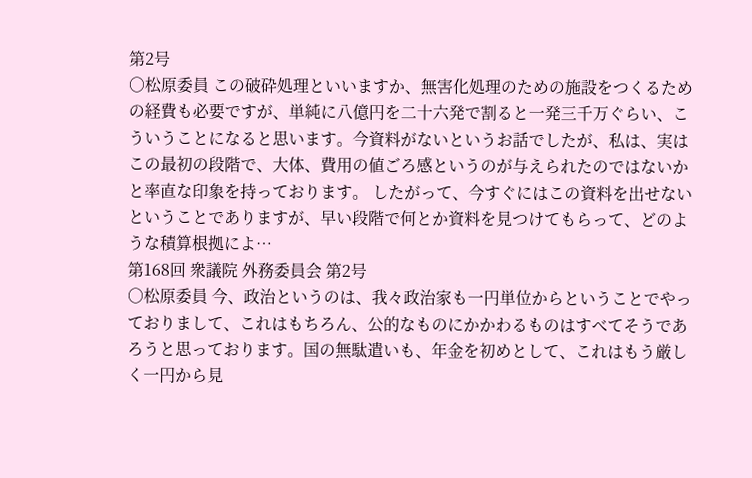第2号
○松原委員 この破砕処理といいますか、無害化処理のための施設をつくるための経費も必要ですが、単純に八億円を二十六発で割ると一発三千万ぐらい、こういうことになると思います。今資料がないというお話でしたが、私は、実はこの最初の段階で、大体、費用の値ごろ感というのが与えられたのではないかと率直な印象を持っております。 したがって、今すぐにはこの資料を出せないということでありますが、早い段階で何とか資料を見つけてもらって、どのような積算根拠によ…
第168回 衆議院 外務委員会 第2号
○松原委員 今、政治というのは、我々政治家も一円単位からということでやっておりまして、これはもちろん、公的なものにかかわるものはすべてそうであろうと思っております。国の無駄遣いも、年金を初めとして、これはもう厳しく一円から見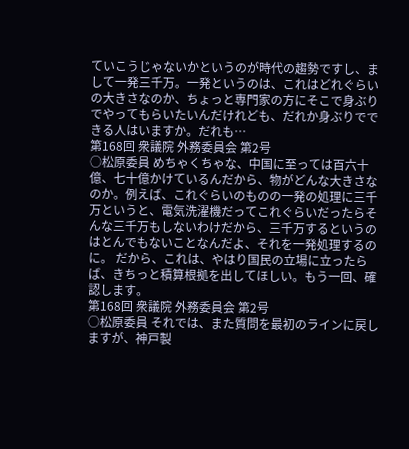ていこうじゃないかというのが時代の趨勢ですし、まして一発三千万。一発というのは、これはどれぐらいの大きさなのか、ちょっと専門家の方にそこで身ぶりでやってもらいたいんだけれども、だれか身ぶりでできる人はいますか。だれも…
第168回 衆議院 外務委員会 第2号
○松原委員 めちゃくちゃな、中国に至っては百六十億、七十億かけているんだから、物がどんな大きさなのか。例えば、これぐらいのものの一発の処理に三千万というと、電気洗濯機だってこれぐらいだったらそんな三千万もしないわけだから、三千万するというのはとんでもないことなんだよ、それを一発処理するのに。 だから、これは、やはり国民の立場に立ったらば、きちっと積算根拠を出してほしい。もう一回、確認します。
第168回 衆議院 外務委員会 第2号
○松原委員 それでは、また質問を最初のラインに戻しますが、神戸製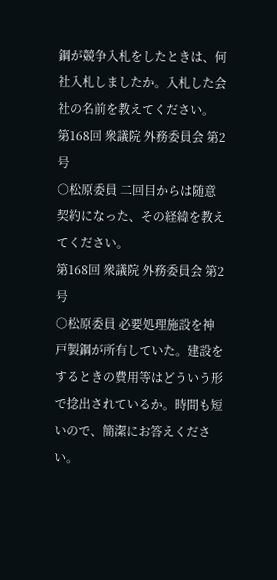鋼が競争入札をしたときは、何社入札しましたか。入札した会社の名前を教えてください。
第168回 衆議院 外務委員会 第2号
○松原委員 二回目からは随意契約になった、その経緯を教えてください。
第168回 衆議院 外務委員会 第2号
○松原委員 必要処理施設を神戸製鋼が所有していた。建設をするときの費用等はどういう形で捻出されているか。時間も短いので、簡潔にお答えください。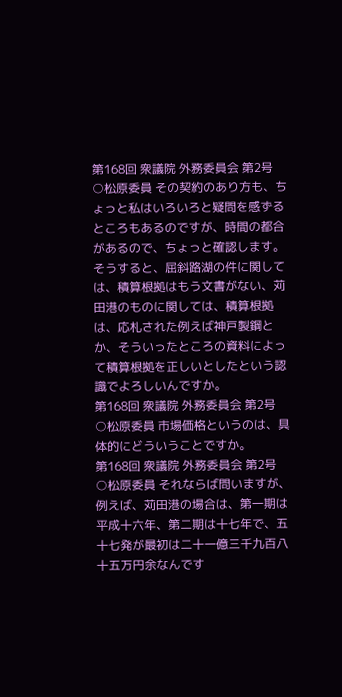第168回 衆議院 外務委員会 第2号
○松原委員 その契約のあり方も、ちょっと私はいろいろと疑問を感ずるところもあるのですが、時間の都合があるので、ちょっと確認します。 そうすると、屈斜路湖の件に関しては、積算根拠はもう文書がない、苅田港のものに関しては、積算根拠は、応札された例えば神戸製鋼とか、そういったところの資料によって積算根拠を正しいとしたという認識でよろしいんですか。
第168回 衆議院 外務委員会 第2号
○松原委員 市場価格というのは、具体的にどういうことですか。
第168回 衆議院 外務委員会 第2号
○松原委員 それならば問いますが、例えば、苅田港の場合は、第一期は平成十六年、第二期は十七年で、五十七発が最初は二十一億三千九百八十五万円余なんです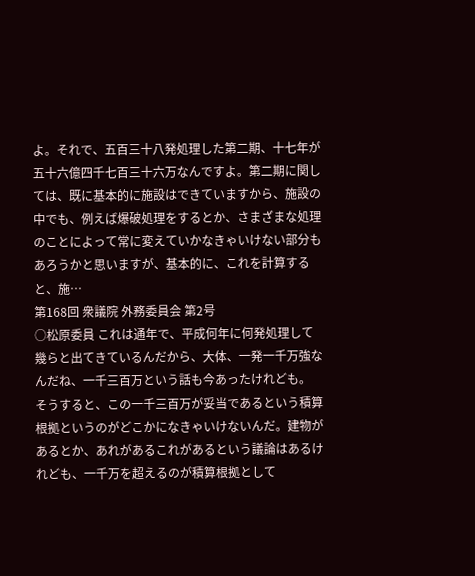よ。それで、五百三十八発処理した第二期、十七年が五十六億四千七百三十六万なんですよ。第二期に関しては、既に基本的に施設はできていますから、施設の中でも、例えば爆破処理をするとか、さまざまな処理のことによって常に変えていかなきゃいけない部分もあろうかと思いますが、基本的に、これを計算すると、施…
第168回 衆議院 外務委員会 第2号
○松原委員 これは通年で、平成何年に何発処理して幾らと出てきているんだから、大体、一発一千万強なんだね、一千三百万という話も今あったけれども。 そうすると、この一千三百万が妥当であるという積算根拠というのがどこかになきゃいけないんだ。建物があるとか、あれがあるこれがあるという議論はあるけれども、一千万を超えるのが積算根拠として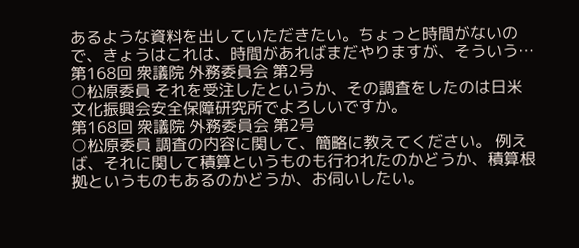あるような資料を出していただきたい。ちょっと時間がないので、きょうはこれは、時間があればまだやりますが、そういう…
第168回 衆議院 外務委員会 第2号
○松原委員 それを受注したというか、その調査をしたのは日米文化振興会安全保障研究所でよろしいですか。
第168回 衆議院 外務委員会 第2号
○松原委員 調査の内容に関して、簡略に教えてください。 例えば、それに関して積算というものも行われたのかどうか、積算根拠というものもあるのかどうか、お伺いしたい。